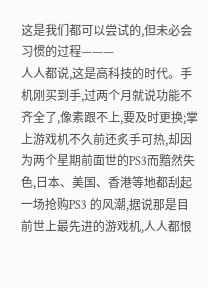这是我们都可以尝试的,但未必会习惯的过程———
人人都说,这是高科技的时代。手机刚买到手,过两个月就说功能不齐全了,像素跟不上,要及时更换;掌上游戏机不久前还炙手可热,却因为两个星期前面世的PS3而黯然失色,日本、美国、香港等地都刮起一场抢购PS3 的风潮,据说那是目前世上最先进的游戏机,人人都恨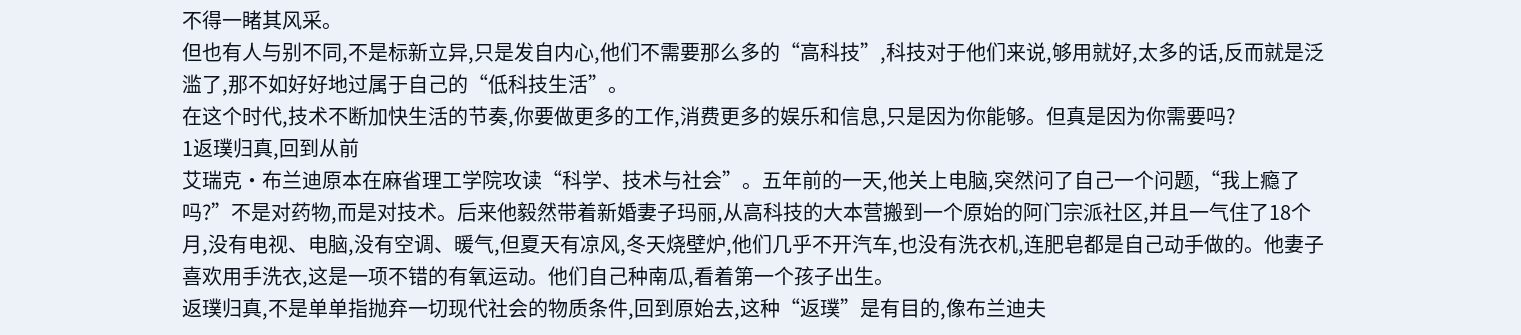不得一睹其风采。
但也有人与别不同,不是标新立异,只是发自内心,他们不需要那么多的“高科技”,科技对于他们来说,够用就好,太多的话,反而就是泛滥了,那不如好好地过属于自己的“低科技生活”。
在这个时代,技术不断加快生活的节奏,你要做更多的工作,消费更多的娱乐和信息,只是因为你能够。但真是因为你需要吗?
1返璞归真,回到从前
艾瑞克·布兰迪原本在麻省理工学院攻读“科学、技术与社会”。五年前的一天,他关上电脑,突然问了自己一个问题,“我上瘾了吗?”不是对药物,而是对技术。后来他毅然带着新婚妻子玛丽,从高科技的大本营搬到一个原始的阿门宗派社区,并且一气住了18个 月,没有电视、电脑,没有空调、暖气,但夏天有凉风,冬天烧壁炉,他们几乎不开汽车,也没有洗衣机,连肥皂都是自己动手做的。他妻子喜欢用手洗衣,这是一项不错的有氧运动。他们自己种南瓜,看着第一个孩子出生。
返璞归真,不是单单指抛弃一切现代社会的物质条件,回到原始去,这种“返璞”是有目的,像布兰迪夫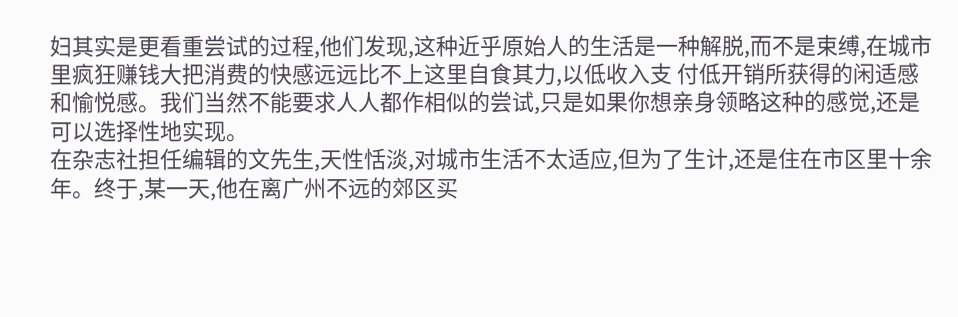妇其实是更看重尝试的过程,他们发现,这种近乎原始人的生活是一种解脱,而不是束缚,在城市里疯狂赚钱大把消费的快感远远比不上这里自食其力,以低收入支 付低开销所获得的闲适感和愉悦感。我们当然不能要求人人都作相似的尝试,只是如果你想亲身领略这种的感觉,还是可以选择性地实现。
在杂志社担任编辑的文先生,天性恬淡,对城市生活不太适应,但为了生计,还是住在市区里十余年。终于,某一天,他在离广州不远的郊区买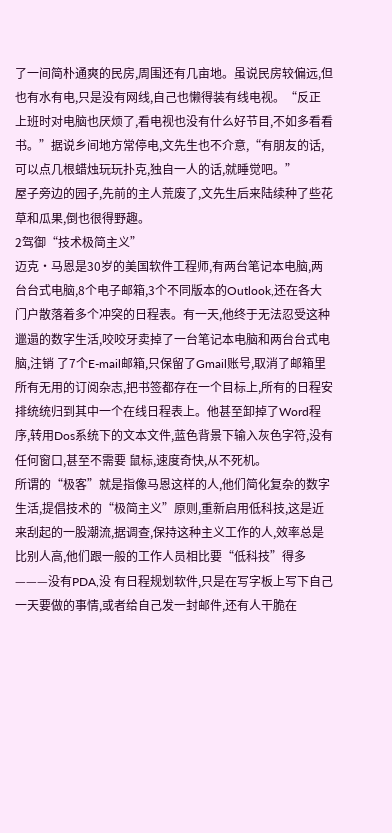了一间简朴通爽的民房,周围还有几亩地。虽说民房较偏远,但也有水有电,只是没有网线,自己也懒得装有线电视。“反正 上班时对电脑也厌烦了,看电视也没有什么好节目,不如多看看书。”据说乡间地方常停电,文先生也不介意,“有朋友的话,可以点几根蜡烛玩玩扑克,独自一人的话,就睡觉吧。”
屋子旁边的园子,先前的主人荒废了,文先生后来陆续种了些花草和瓜果,倒也很得野趣。
2驾御“技术极简主义”
迈克·马恩是30岁的美国软件工程师,有两台笔记本电脑,两台台式电脑,8个电子邮箱,3个不同版本的Outlook,还在各大门户散落着多个冲突的日程表。有一天,他终于无法忍受这种邋遢的数字生活,咬咬牙卖掉了一台笔记本电脑和两台台式电脑,注销 了7个E-mail邮箱,只保留了Gmail账号,取消了邮箱里所有无用的订阅杂志,把书签都存在一个目标上,所有的日程安排统统归到其中一个在线日程表上。他甚至卸掉了Word程序,转用Dos系统下的文本文件,蓝色背景下输入灰色字符,没有任何窗口,甚至不需要 鼠标,速度奇快,从不死机。
所谓的“极客”就是指像马恩这样的人,他们简化复杂的数字生活,提倡技术的“极简主义”原则,重新启用低科技,这是近来刮起的一股潮流,据调查,保持这种主义工作的人,效率总是比别人高,他们跟一般的工作人员相比要“低科技”得多———没有PDA,没 有日程规划软件,只是在写字板上写下自己一天要做的事情,或者给自己发一封邮件,还有人干脆在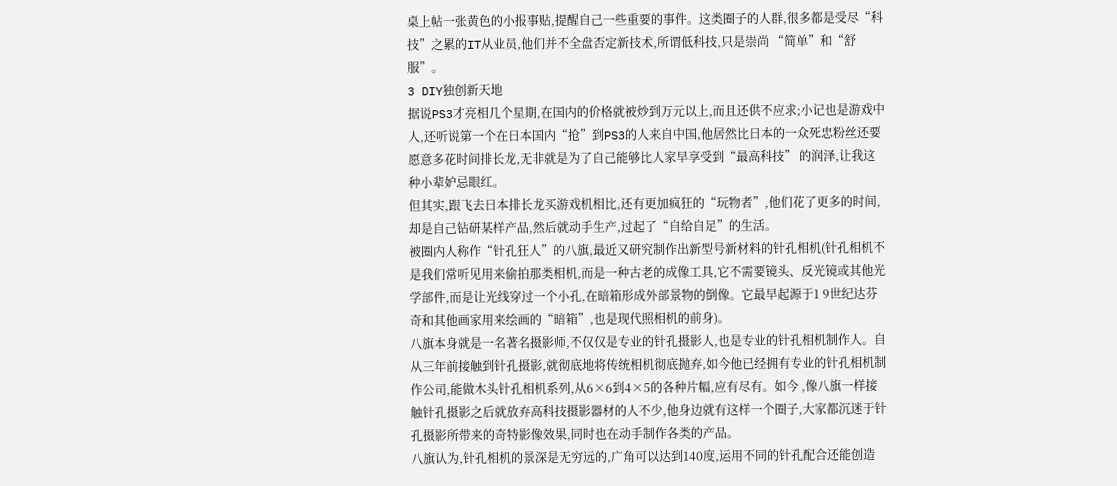桌上帖一张黄色的小报事贴,提醒自己一些重要的事件。这类圈子的人群,很多都是受尽“科技”之累的IT从业员,他们并不全盘否定新技术,所谓低科技,只是崇尚 “简单”和“舒服”。
3 DIY独创新天地
据说PS3才亮相几个星期,在国内的价格就被炒到万元以上,而且还供不应求;小记也是游戏中人,还听说第一个在日本国内“抢”到PS3的人来自中国,他居然比日本的一众死忠粉丝还要愿意多花时间排长龙,无非就是为了自己能够比人家早享受到“最高科技” 的润泽,让我这种小辈妒忌眼红。
但其实,跟飞去日本排长龙买游戏机相比,还有更加疯狂的“玩物者”,他们花了更多的时间,却是自己钻研某样产品,然后就动手生产,过起了“自给自足”的生活。
被圈内人称作“针孔狂人”的八旗,最近又研究制作出新型号新材料的针孔相机(针孔相机不是我们常听见用来偷拍那类相机,而是一种古老的成像工具,它不需要镜头、反光镜或其他光学部件,而是让光线穿过一个小孔,在暗箱形成外部景物的倒像。它最早起源于1 9世纪达芬奇和其他画家用来绘画的“暗箱”,也是现代照相机的前身)。
八旗本身就是一名著名摄影师,不仅仅是专业的针孔摄影人,也是专业的针孔相机制作人。自从三年前接触到针孔摄影,就彻底地将传统相机彻底抛弃,如今他已经拥有专业的针孔相机制作公司,能做木头针孔相机系列,从6×6到4×5的各种片幅,应有尽有。如今 ,像八旗一样接触针孔摄影之后就放弃高科技摄影器材的人不少,他身边就有这样一个圈子,大家都沉迷于针孔摄影所带来的奇特影像效果,同时也在动手制作各类的产品。
八旗认为,针孔相机的景深是无穷远的,广角可以达到140度,运用不同的针孔配合还能创造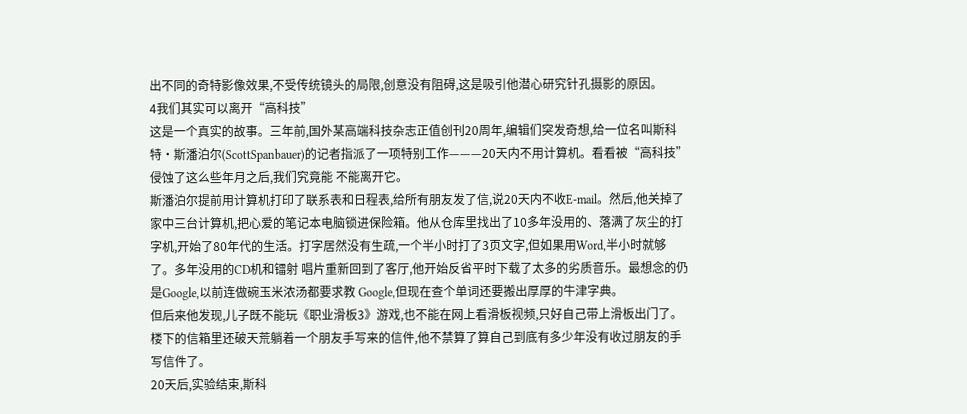出不同的奇特影像效果,不受传统镜头的局限,创意没有阻碍,这是吸引他潜心研究针孔摄影的原因。
4我们其实可以离开“高科技”
这是一个真实的故事。三年前,国外某高端科技杂志正值创刊20周年,编辑们突发奇想,给一位名叫斯科特·斯潘泊尔(ScottSpanbauer)的记者指派了一项特别工作———20天内不用计算机。看看被“高科技”侵蚀了这么些年月之后,我们究竟能 不能离开它。
斯潘泊尔提前用计算机打印了联系表和日程表,给所有朋友发了信,说20天内不收E-mail。然后,他关掉了家中三台计算机,把心爱的笔记本电脑锁进保险箱。他从仓库里找出了10多年没用的、落满了灰尘的打字机,开始了80年代的生活。打字居然没有生疏,一个半小时打了3页文字,但如果用Word,半小时就够了。多年没用的CD机和镭射 唱片重新回到了客厅,他开始反省平时下载了太多的劣质音乐。最想念的仍是Google,以前连做碗玉米浓汤都要求教 Google,但现在查个单词还要搬出厚厚的牛津字典。
但后来他发现,儿子既不能玩《职业滑板3》游戏,也不能在网上看滑板视频,只好自己带上滑板出门了。楼下的信箱里还破天荒躺着一个朋友手写来的信件,他不禁算了算自己到底有多少年没有收过朋友的手写信件了。
20天后,实验结束,斯科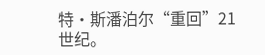特·斯潘泊尔“重回”21世纪。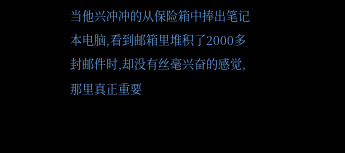当他兴冲冲的从保险箱中捧出笔记本电脑,看到邮箱里堆积了2000多封邮件时,却没有丝毫兴奋的感觉,那里真正重要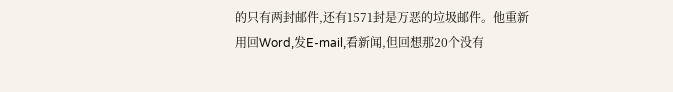的只有两封邮件,还有1571封是万恶的垃圾邮件。他重新用回Word,发E-mail,看新闻,但回想那20个没有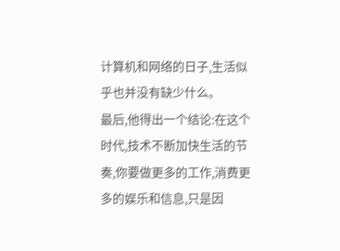计算机和网络的日子,生活似乎也并没有缺少什么。
最后,他得出一个结论:在这个时代,技术不断加快生活的节奏,你要做更多的工作,消费更多的娱乐和信息,只是因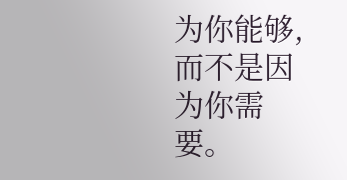为你能够,而不是因为你需要。